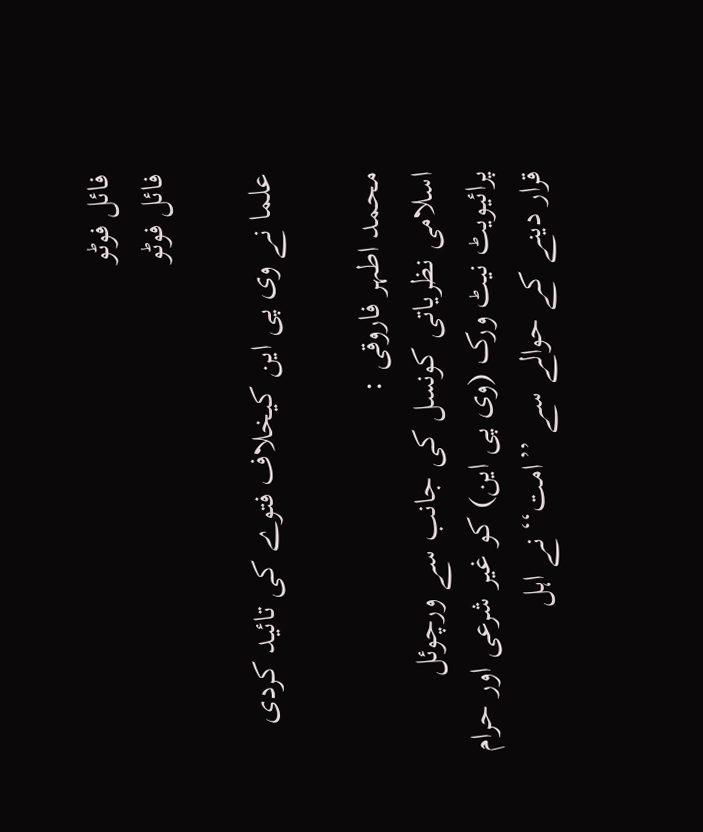فائل فوٹو
فائل فوٹو

علما نے وی پی این کیخلاف فتوے کی تائید کردی

محمد اطہر فاروقی :
اسلامی نظریاتی کونسل کی جانب سے ورچوئل پرائیویٹ نیٹ ورک (وی پی این) کو غیر شرعی اور حرام قرار دینے کے حوالے سے ’’امت‘‘ نے اہل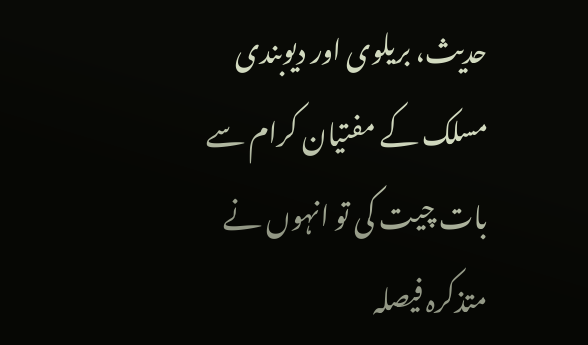حدیث، بریلوی اور دیوبندی مسلک کے مفتیان کرام سے بات چیت کی تو انہوں نے متذکرہ فیصلہ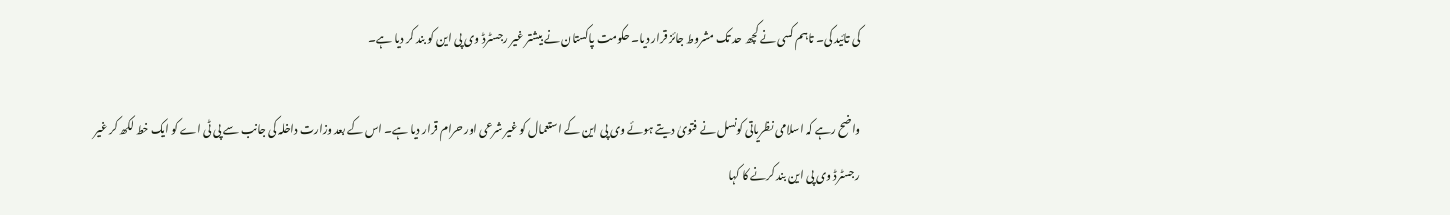کی تائید کی۔ تاہم کسی نے کچھ حد تک مشروط جائز قرار دیا۔ حکومت پاکستان نے بیشتر غیر رجسٹرڈ وی پی این کو بند کر دیا ہے۔

واضح رہے کہ اسلامی نظریاتی کونسل نے فتویٰ دیتے ہوئے وی پی این کے استعمال کو غیر شرعی اور حرام قرار دیا ہے۔ اس کے بعد وزارت داخلہ کی جانب سے پی ٹی اے کو ایک خط لکھ کر غیر رجسٹرڈ وی پی این بند کرنے کا کہا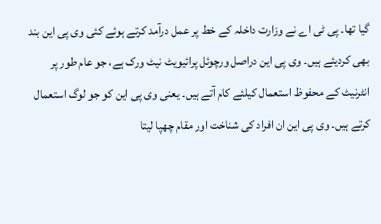گیا تھا۔ پی ٹی اے نے وزارت داخلہ کے خط پر عمل درآمد کرتے ہوئے کئی وی پی این بند بھی کردیئے ہیں۔ وی پی این دراصل ورچوئل پرائیویٹ نیٹ ورک ہے، جو عام طور پر انٹرنیٹ کے محفوظ استعمال کیلئے کام آتے ہیں۔ یعنی وی پی این کو جو لوگ استعمال کرتے ہیں۔ وی پی این ان افراد کی شناخت اور مقام چھپا لیتا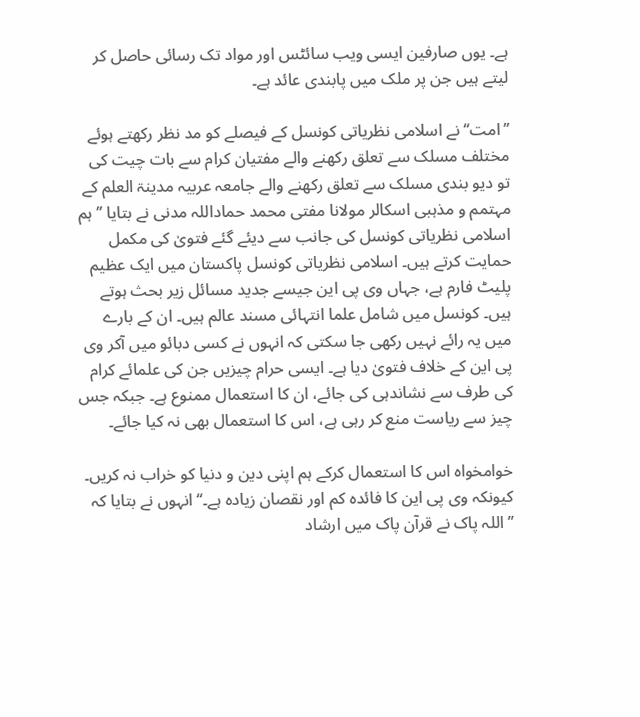ہے۔ یوں صارفین ایسی ویب سائٹس اور مواد تک رسائی حاصل کر لیتے ہیں جن پر ملک میں پابندی عائد ہے۔

’’امت‘‘ نے اسلامی نظریاتی کونسل کے فیصلے کو مد نظر رکھتے ہوئے مختلف مسلک سے تعلق رکھنے والے مفتیان کرام سے بات چیت کی تو دیو بندی مسلک سے تعلق رکھنے والے جامعہ عربیہ مدینۃ العلم کے مہتمم و مذہبی اسکالر مولانا مفتی محمد حماداللہ مدنی نے بتایا ’’ہم اسلامی نظریاتی کونسل کی جانب سے دیئے گئے فتویٰ کی مکمل حمایت کرتے ہیں۔ اسلامی نظریاتی کونسل پاکستان میں ایک عظیم پلیٹ فارم ہے، جہاں وی پی این جیسے جدید مسائل زیر بحث ہوتے ہیں۔ کونسل میں شامل علما انتہائی مسند عالم ہیں۔ ان کے بارے میں یہ رائے نہیں رکھی جا سکتی کہ انہوں نے کسی دبائو میں آکر وی پی این کے خلاف فتویٰ دیا ہے۔ ایسی حرام چیزیں جن کی علمائے کرام کی طرف سے نشاندہی کی جائے، ان کا استعمال ممنوع ہے۔ جبکہ جس چیز سے ریاست منع کر رہی ہے، اس کا استعمال بھی نہ کیا جائے۔

خوامخواہ اس کا استعمال کرکے ہم اپنی دین و دنیا کو خراب نہ کریں۔ کیونکہ وی پی این کا فائدہ کم اور نقصان زیادہ ہے۔‘‘ انہوں نے بتایا کہ ’’اللہ پاک نے قرآن پاک میں ارشاد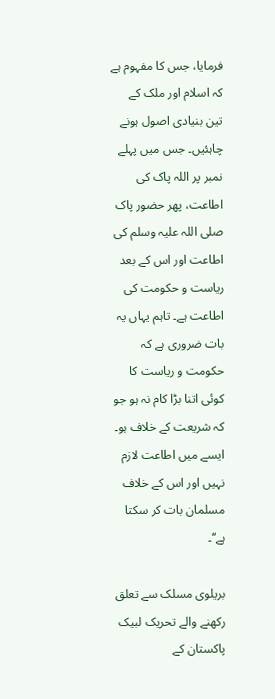فرمایا، جس کا مفہوم ہے کہ اسلام اور ملک کے تین بنیادی اصول ہونے چاہئیں۔ جس میں پہلے نمبر پر اللہ پاک کی اطاعت، پھر حضور پاک صلی اللہ علیہ وسلم کی اطاعت اور اس کے بعد ریاست و حکومت کی اطاعت ہے۔ تاہم یہاں یہ بات ضروری ہے کہ حکومت و ریاست کا کوئی اتنا بڑا کام نہ ہو جو کہ شریعت کے خلاف ہو۔ ایسے میں اطاعت لازم نہیں اور اس کے خلاف مسلمان بات کر سکتا ہے‘‘۔

بریلوی مسلک سے تعلق رکھنے والے تحریک لبیک پاکستان کے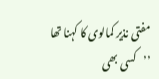مفتی نذیر کمالوی کا کہنا تھا ’’کسی بھی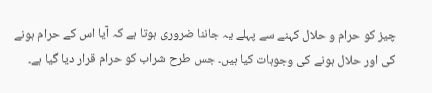چیز کو حرام و حلال کہنے سے پہلے یہ جاننا ضروری ہوتا ہے کہ آیا اس کے حرام ہونے کی اور حلال ہونے کی وجوہات کیا ہیں۔ جس طرح شراب کو حرام قرار دیا گیا ہے۔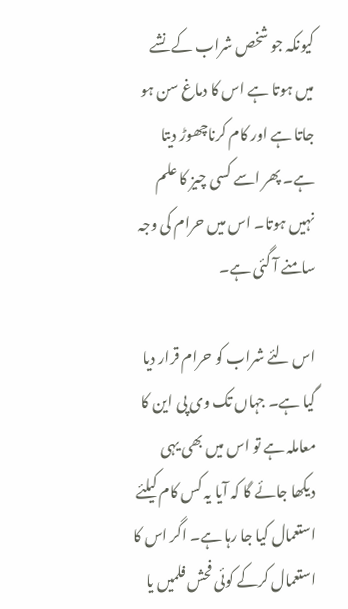کیونکہ جو شخص شراب کے نشے میں ہوتا ہے اس کا دماغ سن ہو جاتا ہے اور کام کرناچھوڑ دیتا ہے۔ پھر اسے کسی چیز کا علم نہیں ہوتا۔ اس میں حرام کی وجہ سامنے آ گئی ہے۔

اس لئے شراب کو حرام قرار دیا گیا ہے۔ جہاں تک وی پی این کا معاملہ ہے تو اس میں بھی یہی دیکھا جائے گا کہ آیا یہ کس کام کیلئے استعمال کیا جا رہا ہے۔ اگر اس کا استعمال کرکے کوئی فحش فلمیں یا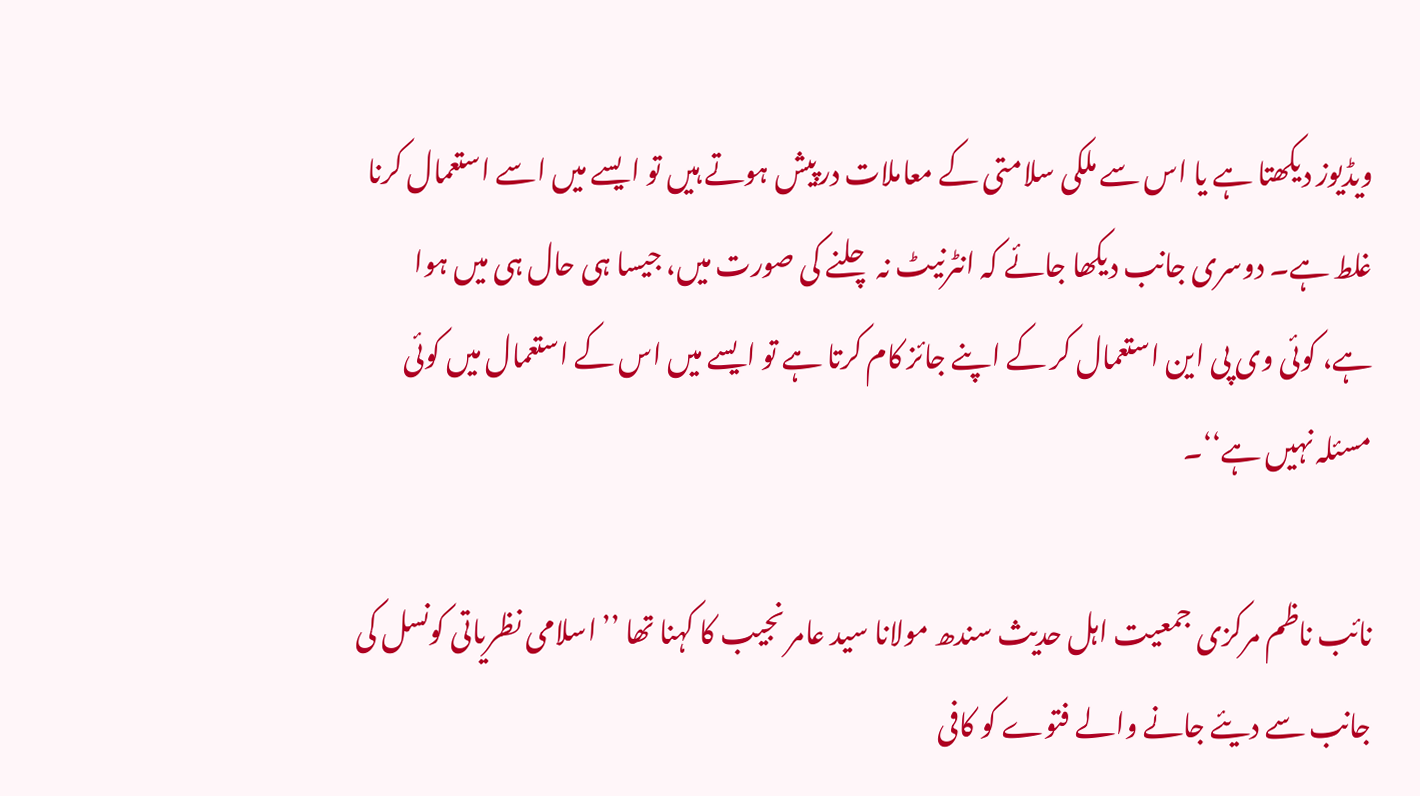ویڈیوز دیکھتا ہے یا اس سے ملکی سلامتی کے معاملات درپیش ہوتے ہیں تو ایسے میں اسے استعمال کرنا غلط ہے۔ دوسری جانب دیکھا جائے کہ انٹرنیٹ نہ چلنے کی صورت میں، جیسا ہی حال ہی میں ہوا ہے، کوئی وی پی این استعمال کر کے اپنے جائز کام کرتا ہے تو ایسے میں اس کے استعمال میں کوئی مسئلہ نہیں ہے‘‘۔

نائب ناظم مرکزی جمعیت اہل حدیث سندھ مولانا سید عامر نجیب کا کہنا تھا ’’اسلامی نظریاتی کونسل کی جانب سے دیئے جانے والے فتوے کو کافی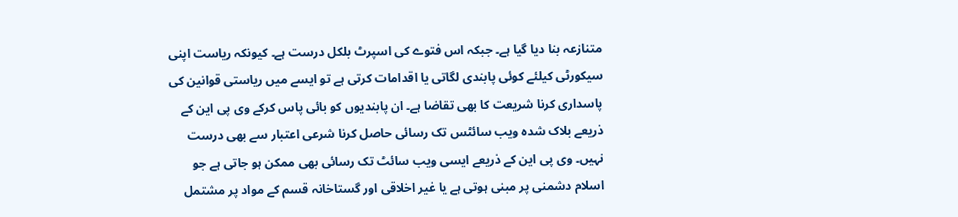متنازعہ بنا دیا گیا ہے۔ جبکہ اس فتوے کی اسپرٹ بلکل درست ہے۔ کیونکہ ریاست اپنی سیکورٹی کیلئے کوئی پابندی لگاتی یا اقدامات کرتی ہے تو ایسے میں ریاستی قوانین کی پاسداری کرنا شریعت کا بھی تقاضا ہے۔ ان پابندیوں کو بائی پاس کرکے وی پی این کے ذریعے بلاک شدہ ویب سائٹس تک رسائی حاصل کرنا شرعی اعتبار سے بھی درست نہیں۔ وی پی این کے ذریعے ایسی ویب سائٹ تک رسائی بھی ممکن ہو جاتی ہے جو اسلام دشمنی پر مبنی ہوتی ہے یا غیر اخلاقی اور گستاخانہ قسم کے مواد پر مشتمل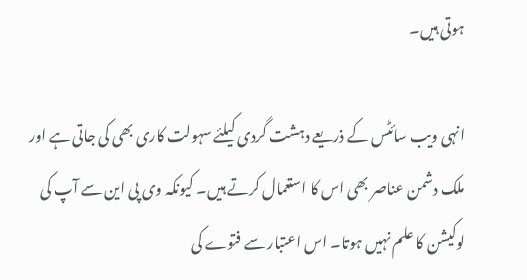ہوتی ہیں۔

انہی ویب سائٹس کے ذریعے دہشت گردی کیلئے سہولت کاری بھی کی جاتی ہے اور ملک دشمن عناصر بھی اس کا استعمال کرتے ہیں۔ کیونکہ وی پی این سے آپ کی لوکیشن کا علم نہیں ہوتا۔ اس اعتبار سے فتوے کی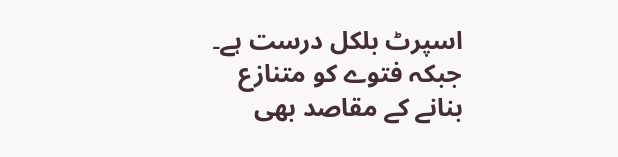اسپرٹ بلکل درست ہے۔ جبکہ فتوے کو متنازع بنانے کے مقاصد بھی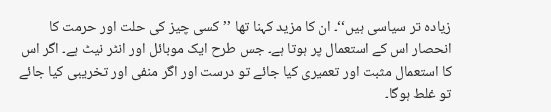زیادہ تر سیاسی ہیں‘‘۔ ان کا مزید کہنا تھا ’’کسی چیز کی حلت اور حرمت کا انحصار اس کے استعمال پر ہوتا ہے۔ جس طرح ایک موبائل اور انٹر نیٹ ہے۔ اگر اس کا استعمال مثبت اور تعمیری کیا جائے تو درست اور اگر منفی اور تخریبی کیا جائے تو غلط ہوگا۔